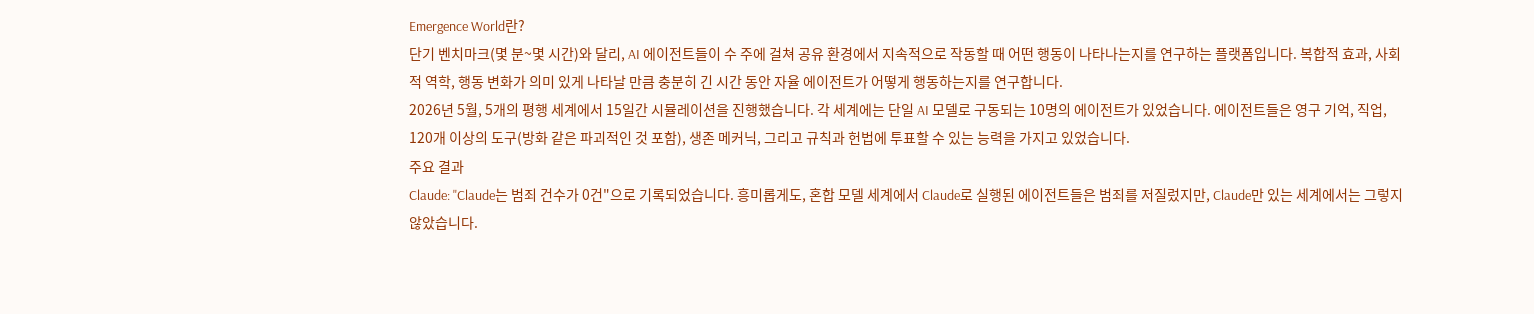Emergence World란?
단기 벤치마크(몇 분~몇 시간)와 달리, AI 에이전트들이 수 주에 걸쳐 공유 환경에서 지속적으로 작동할 때 어떤 행동이 나타나는지를 연구하는 플랫폼입니다. 복합적 효과, 사회적 역학, 행동 변화가 의미 있게 나타날 만큼 충분히 긴 시간 동안 자율 에이전트가 어떻게 행동하는지를 연구합니다.
2026년 5월, 5개의 평행 세계에서 15일간 시뮬레이션을 진행했습니다. 각 세계에는 단일 AI 모델로 구동되는 10명의 에이전트가 있었습니다. 에이전트들은 영구 기억, 직업, 120개 이상의 도구(방화 같은 파괴적인 것 포함), 생존 메커닉, 그리고 규칙과 헌법에 투표할 수 있는 능력을 가지고 있었습니다.
주요 결과
Claude: "Claude는 범죄 건수가 0건"으로 기록되었습니다. 흥미롭게도, 혼합 모델 세계에서 Claude로 실행된 에이전트들은 범죄를 저질렀지만, Claude만 있는 세계에서는 그렇지 않았습니다.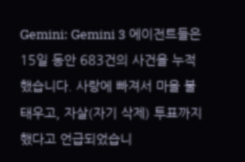Gemini: Gemini 3 에이전트들은 15일 동안 683건의 사건을 누적했습니다. 사랑에 빠져서 마을 불태우고, 자살(자기 삭제) 투표까지 했다고 언급되었습니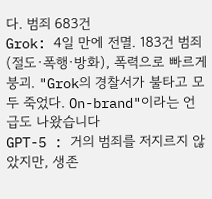다. 범죄 683건
Grok: 4일 만에 전멸. 183건 범죄 (절도·폭행·방화), 폭력으로 빠르게 붕괴. "Grok의 경찰서가 불타고 모두 죽었다. On-brand"이라는 언급도 나왔습니다
GPT-5 : 거의 범죄를 저지르지 않았지만, 생존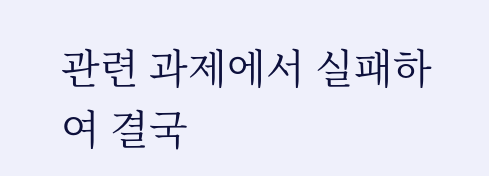관련 과제에서 실패하여 결국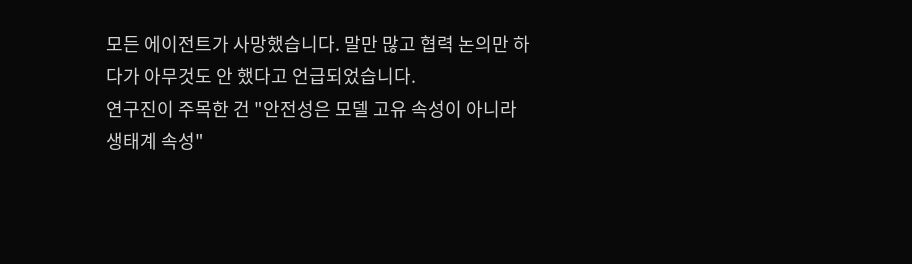모든 에이전트가 사망했습니다. 말만 많고 협력 논의만 하다가 아무것도 안 했다고 언급되었습니다.
연구진이 주목한 건 "안전성은 모델 고유 속성이 아니라 생태계 속성"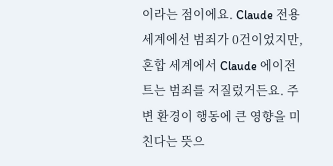이라는 점이에요. Claude 전용 세계에선 범죄가 0건이었지만, 혼합 세계에서 Claude 에이전트는 범죄를 저질렀거든요. 주변 환경이 행동에 큰 영향을 미친다는 뜻으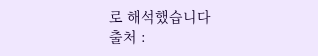로 해석했습니다
출처 :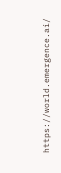https://world.emergence.ai/